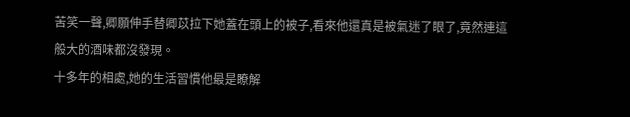苦笑一聲,卿願伸手替卿苡拉下她蓋在頭上的被子,看來他還真是被氣迷了眼了,竟然連這般大的酒味都沒發現。
十多年的相處,她的生活習慣他最是瞭解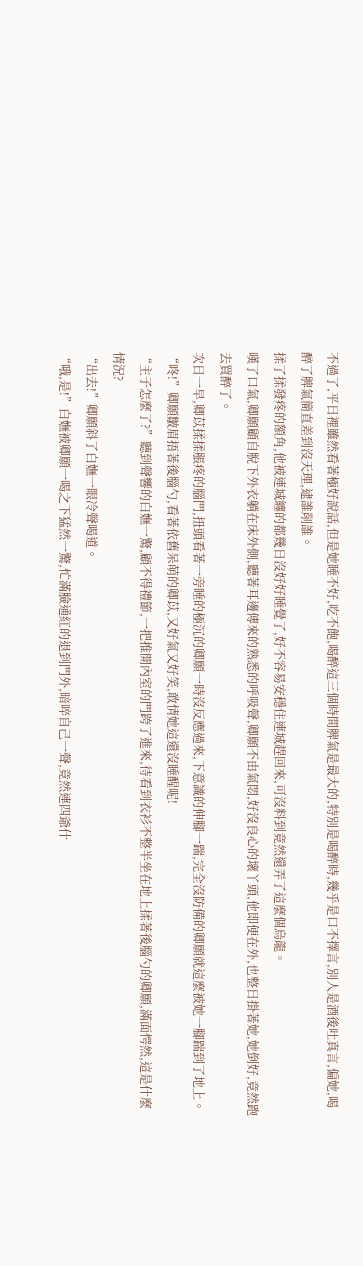不過了,平日裡雖然看著極好說話,但是她睡不好,吃不飽,喝醉這三個時間脾氣是最大的,特別是喝醉時,幾乎是口不擇言,別人是酒後吐真言,偏她,喝醉了脾氣簡直差到沒天理,逮誰削誰。
揉了揉發疼的額角,他被連城纏的都幾日沒好好睡覺了,好不容易安穩住連城趕回來,可沒料到竟然還弄了這麼個烏龍。
嘆了口氣,卿願顧自脫下外衣躺在床外側,聽著耳邊傳來的熟悉的呼吸聲,卿願不由氣悶,好沒良心的壞丫頭,他即便在外,也整日掛著她,她倒好,竟然跑去買醉了。
次日一早,卿苡揉揉脹疼的腦門,扭頭看著一旁睡的極沉的卿願一時沒反應過來,下意識的伸腳一踹,完全沒防備的卿願就這麼被她一腳踹到了地上。
“咚!”卿願皺眉捂著後腦勺,看著依舊呆萌的卿苡,又好氣又好笑,敢情她這還沒睡醒呢!
“主子怎麼了?”聽到聲響的白嫵一驚,顧不得禮節,一把推開內室的門跨了進來,待看到衣衫不整半坐在地上揉著後腦勺的卿願,滿面愕然,這是什麼情況?
“出去!”卿願斜了白嫵一眼冷聲喝道。
“哦,是!”白嫵被卿願一喝之下猛然一驚,忙滿臉通紅的退到門外,暗啐自己一聲,竟然連四爺什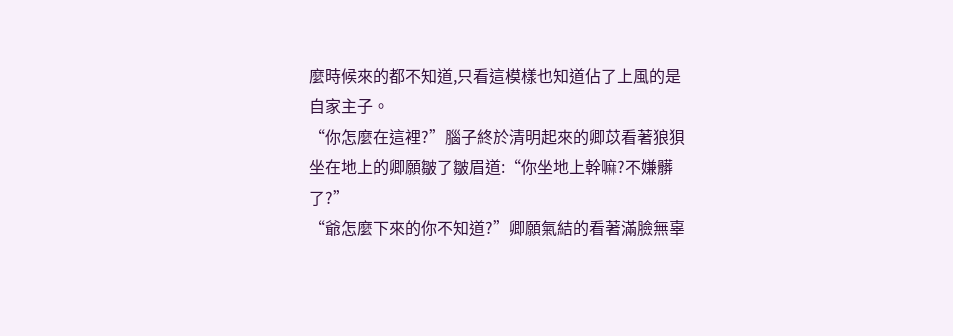麼時候來的都不知道,只看這模樣也知道佔了上風的是自家主子。
“你怎麼在這裡?”腦子終於清明起來的卿苡看著狼狽坐在地上的卿願皺了皺眉道:“你坐地上幹嘛?不嫌髒了?”
“爺怎麼下來的你不知道?”卿願氣結的看著滿臉無辜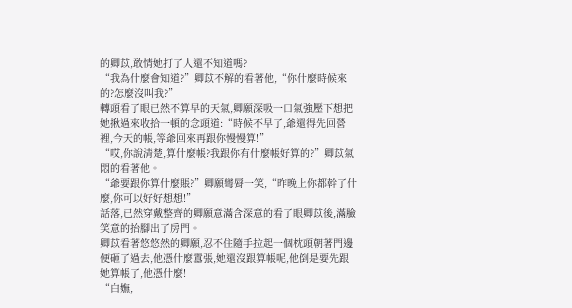的卿苡,敢情她打了人還不知道嗎?
“我為什麼會知道?”卿苡不解的看著他,“你什麼時候來的?怎麼沒叫我?”
轉頭看了眼已然不算早的天氣,卿願深吸一口氣強壓下想把她揪過來收拾一頓的念頭道:“時候不早了,爺還得先回營裡,今天的帳,等爺回來再跟你慢慢算!”
“哎,你說清楚,算什麼帳?我跟你有什麼帳好算的?”卿苡氣悶的看著他。
“爺要跟你算什麼賬?”卿願彎脣一笑,“昨晚上你都幹了什麼,你可以好好想想!”
話落,已然穿戴整齊的卿願意滿含深意的看了眼卿苡後,滿臉笑意的抬腳出了房門。
卿苡看著悠悠然的卿願,忍不住隨手拉起一個枕頭朝著門邊便砸了過去,他憑什麼囂張,她還沒跟算帳呢,他倒是要先跟她算帳了,他憑什麼!
“白嫵,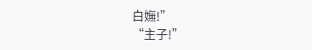白嫵!”
“主子!”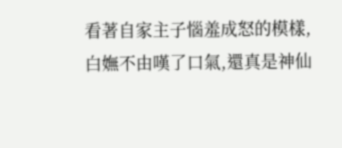看著自家主子惱羞成怒的模樣,白嫵不由嘆了口氣,還真是神仙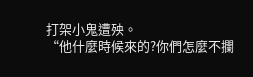打架小鬼遭殃。
“他什麼時候來的?你們怎麼不攔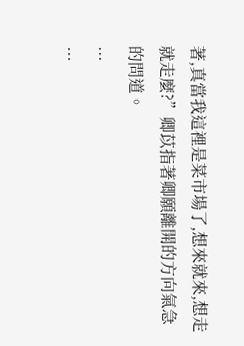著,真當我這裡是菜市場了,想來就來,想走就走麼?”卿苡指著卿願離開的方向氣急的問道。
...
...